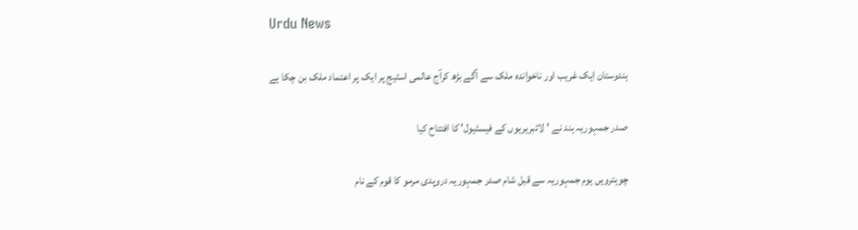Urdu News

ہندوستان ایک غریب اور ناخواندہ ملک سے آگے بڑھ کرآج عالمی اسٹیج پر ایک پر اعتماد ملک بن چکا ہے

صدر جمہوریہ ہند نے 'لائبریریوں کے فیسٹیول' کا افتتاح کیا

چوہترویں یوم جمہوریہ سے قبل شام صدر جمہوریہ دروپدی مرمو کا قوم کے نام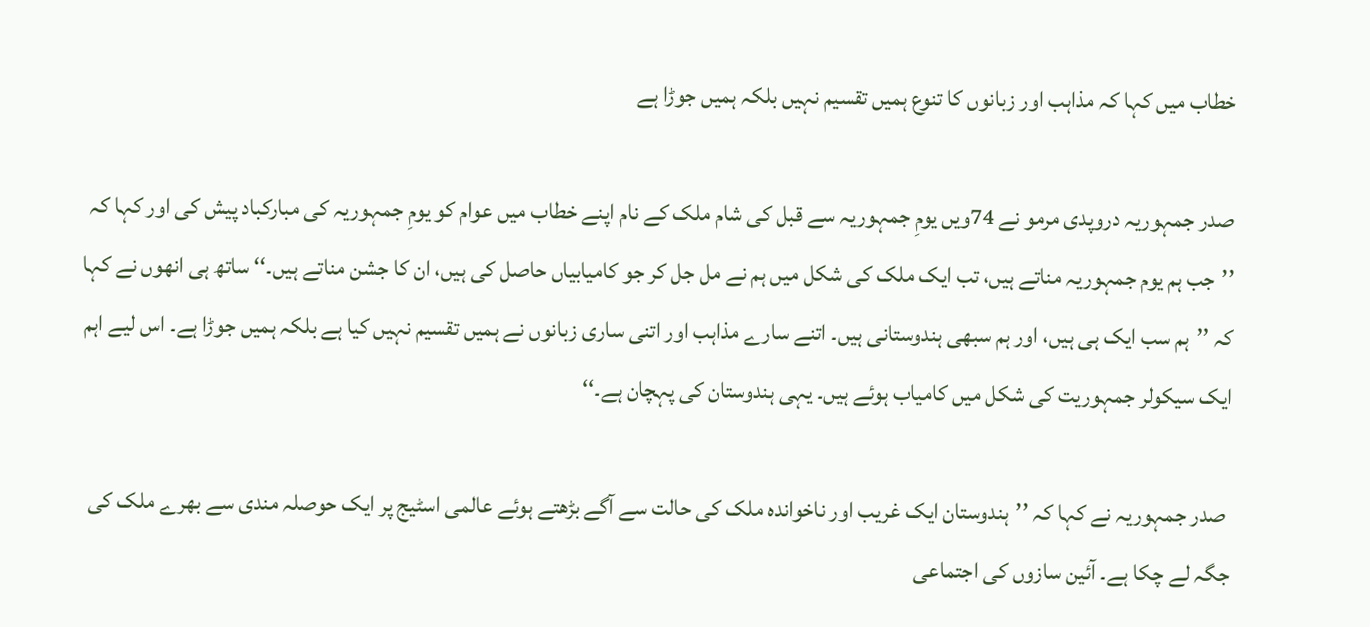خطاب میں کہا کہ مذاہب اور زبانوں کا تنوع ہمیں تقسیم نہیں بلکہ ہمیں جوڑا ہے

صدر جمہوریہ دروپدی مرمو نے 74ویں یومِ جمہوریہ سے قبل کی شام ملک کے نام اپنے خطاب میں عوام کو یومِ جمہوریہ کی مبارکباد پیش کی اور کہا کہ ’’جب ہم یوم جمہوریہ مناتے ہیں، تب ایک ملک کی شکل میں ہم نے مل جل کر جو کامیابیاں حاصل کی ہیں، ان کا جشن مناتے ہیں۔‘‘ ساتھ ہی انھوں نے کہا کہ ’’ہم سب ایک ہی ہیں، اور ہم سبھی ہندوستانی ہیں۔ اتنے سارے مذاہب اور اتنی ساری زبانوں نے ہمیں تقسیم نہیں کیا ہے بلکہ ہمیں جوڑا ہے۔ اس لیے اہم ایک سیکولر جمہوریت کی شکل میں کامیاب ہوئے ہیں۔ یہی ہندوستان کی پہچان ہے۔‘‘

 صدر جمہوریہ نے کہا کہ ’’ہندوستان ایک غریب اور ناخواندہ ملک کی حالت سے آگے بڑھتے ہوئے عالمی اسٹیج پر ایک حوصلہ مندی سے بھرے ملک کی جگہ لے چکا ہے۔ آئین سازوں کی اجتماعی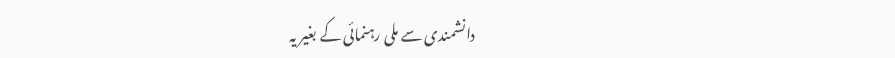دانشمندی سے ملی رہنمائی کے بغیر یہ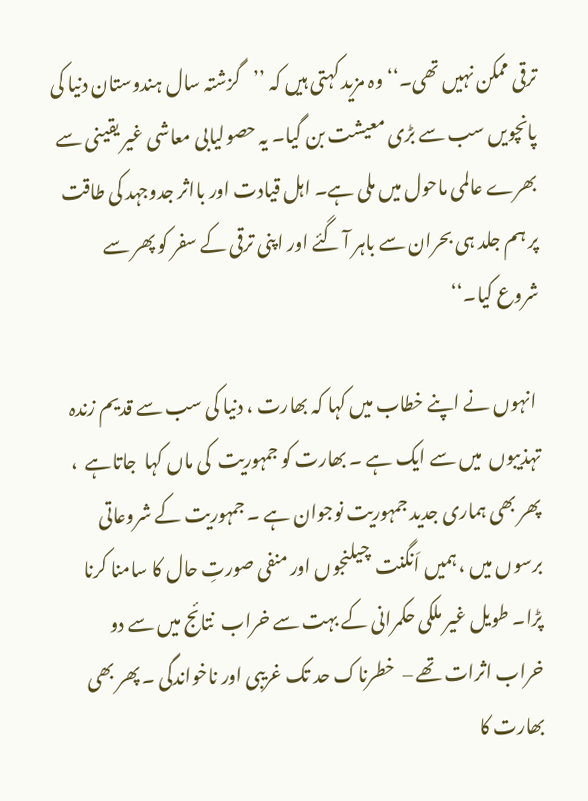ترقی ممکن نہیں تھی۔‘‘ وہ مزید کہتی ہیں کہ ’’گزشتہ سال ہندوستان دنیا کی پانچویں سب سے بڑی معیشت بن گیا۔ یہ حصولیابی معاشی غیر یقینی سے بھرے عالمی ماحول میں ملی ہے۔ اہل قیادت اور بااثر جدوجہد کی طاقت پر ہم جلد ہی بحران سے باہر آ گئے اور اپنی ترقی کے سفر کو پھر سے شروع کیا۔‘‘

 انہوں نے اپنے خطاب میں کہا کہ بھارت ، دنیا کی سب سے قدیم زندہ تہذیبوں  میں سے ایک ہے ۔ بھارت کو جمہوریت  کی ماں کہا  جاتاہے  ، پھر بھی ہماری جدید جمہوریت نوجوان ہے ۔ جمہوریت کے شروعاتی برسوں میں ، ہمیں اَنگنت  چیلنجوں اور منفی صورتِ حال کا سامنا کرنا پڑا۔ طویل غیر ملکی حکمرانی کے بہت سے خراب  نتائج میں سے دو خراب اثرات تھے –  خطرناک حد تک غریبی اور ناخواندگی ۔ پھر بھی بھارت کا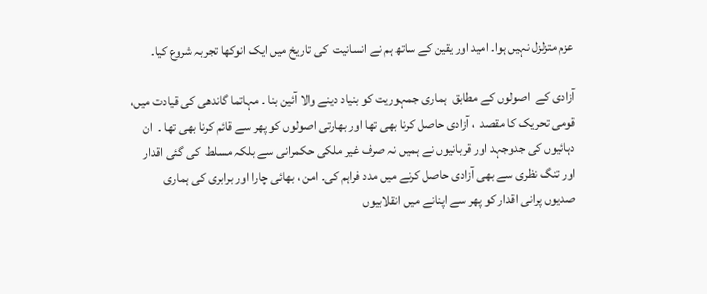عزم متزلزل نہیں ہوا۔ امید اور یقین کے ساتھ ہم نے انسانیت  کی تاریخ میں ایک انوکھا تجربہ شروع کیا۔

آزادی کے  اصولوں کے مطابق  ہماری جمہوریت کو بنیاد دینے والا آئین بنا ۔ مہاتما گاندھی کی قیادت میں، قومی تحریک کا مقصد  ، آزادی حاصل کرنا بھی تھا اور بھارتی اصولوں کو پھر سے قائم کرنا بھی تھا ۔  ان دہائیوں کی جدوجہد اور قربانیوں نے ہمیں نہ صرف غیر ملکی حکمرانی سے بلکہ مسلط  کی گئی اقدار اور تنگ نظری سے بھی آزادی حاصل کرنے میں مدد فراہم کی۔ امن ، بھائی چارا اور برابری کی ہماری صدیوں پرانی اقدار کو پھر سے اپنانے میں انقلابیوں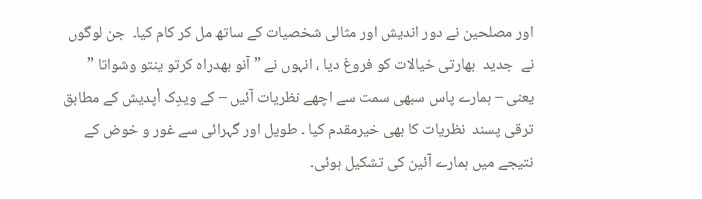اور مصلحین نے دور اندیش اور مثالی شخصیات کے ساتھ مل کر کام کیا۔  جن لوگوں نے  جدید  بھارتی خیالات کو فروغ دیا ، انہوں نے ” آنو بھدراہ کرتو ینتو وشواتا ”  یعنی – ہمارے پاس سبھی سمت سے اچھے نظریات آئیں – کے ویدِک اْپدیش کے مطابق  ترقی پسند  نظریات کا بھی خیرمقدم کیا ۔ طویل اور گہرائی سے غور و خوض کے نتیجے میں ہمارے آئین کی تشکیل ہوئی۔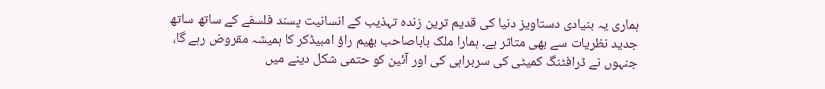ہماری یہ بنیادی دستاویز دنیا کی قدیم ترین زندہ تہذیب کے انسانیت پسند فلسفے کے ساتھ ساتھ جدید نظریات سے بھی متاثر ہے۔ ہمارا ملک باباصاحب بھیم راؤ امبیڈکر کا ہمیشہ مقروض رہے گا، جنہوں نے ڈرافٹنگ کمیٹی کی سربراہی کی اور آئین کو حتمی شکل دینے میں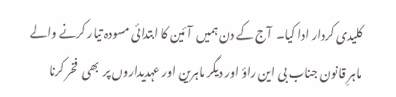کلیدی کردار ادا کیا۔  آج کے دن ہمیں  آئین کا ابتدائی مسودہ تیار کرنے والے ماہرِ قانون جناب بی این راؤ اور دیگر ماہرین اور عہدیداروں پر  بھی  فخر کرنا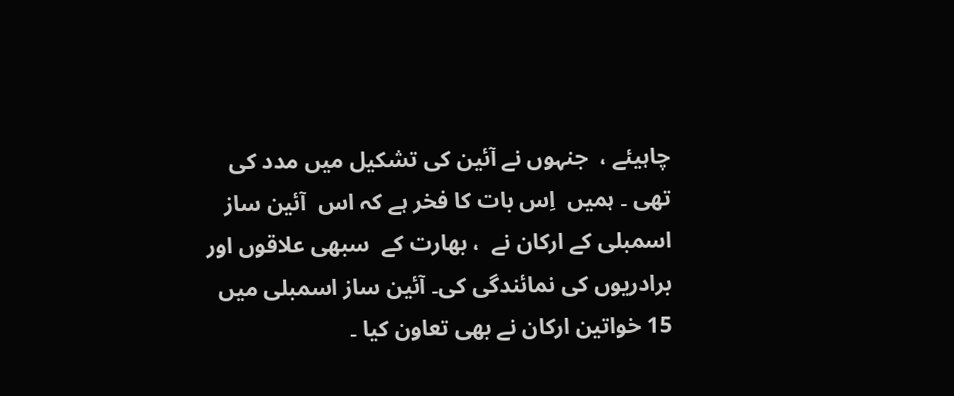چاہیئے ،  جنہوں نے آئین کی تشکیل میں مدد کی تھی ۔ ہمیں  اِس بات کا فخر ہے کہ اس  آئین ساز اسمبلی کے ارکان نے  ، بھارت کے  سبھی علاقوں اور  برادریوں کی نمائندگی کی۔ آئین ساز اسمبلی میں  15 خواتین ارکان نے بھی تعاون کیا ۔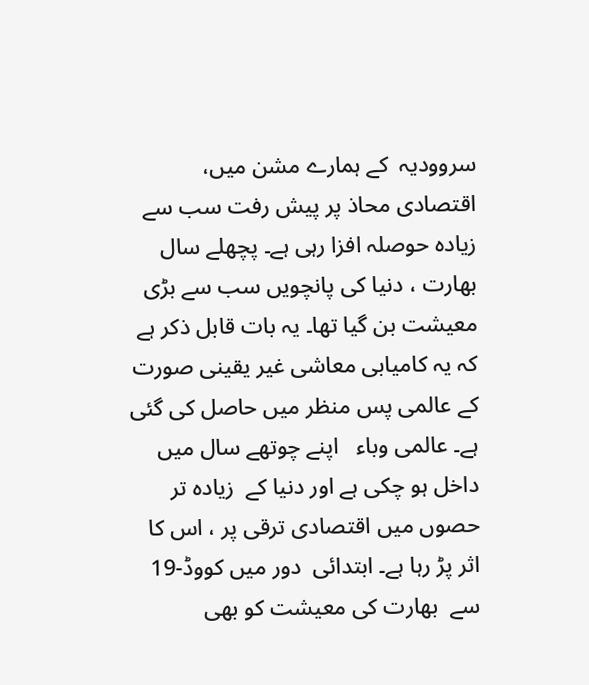سروودیہ  کے ہمارے مشن میں، اقتصادی محاذ پر پیش رفت سب سے زیادہ حوصلہ افزا رہی ہے۔ پچھلے سال  بھارت ، دنیا کی پانچویں سب سے بڑی معیشت بن گیا تھا۔ یہ بات قابل ذکر ہے کہ یہ کامیابی معاشی غیر یقینی صورت کے عالمی پس منظر میں حاصل کی گئی ہے۔ عالمی وباء   اپنے چوتھے سال میں داخل ہو چکی ہے اور دنیا کے  زیادہ تر حصوں میں اقتصادی ترقی پر ، اس کا اثر پڑ رہا ہے۔ ابتدائی  دور میں کووڈ-19 سے  بھارت کی معیشت کو بھی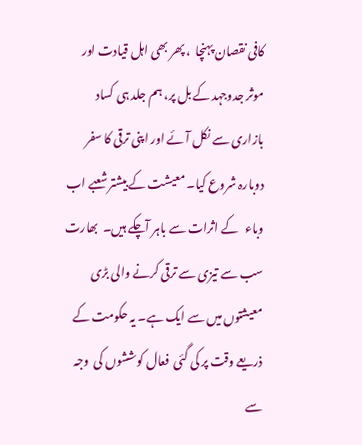کافی نقصان پہنچا  ، پھر بھی اہل قیادت اور موثر جدوجہد کے بل پر، ہم جلد ہی کساد بازاری سے نکل آئے اور اپنی ترقی کا سفر دوبارہ شروع کیا۔ معیشت کے بیشتر شعبے اب وباء   کے اثرات سے باہر آچکے ہیں۔  بھارت  سب سے تیزی سے ترقی کرنے والی بڑی معیشتوں میں سے ایک ہے۔ یہ حکومت کے ذریعے وقت پر کی گئی  فعال کوششوں کی  وجہ سے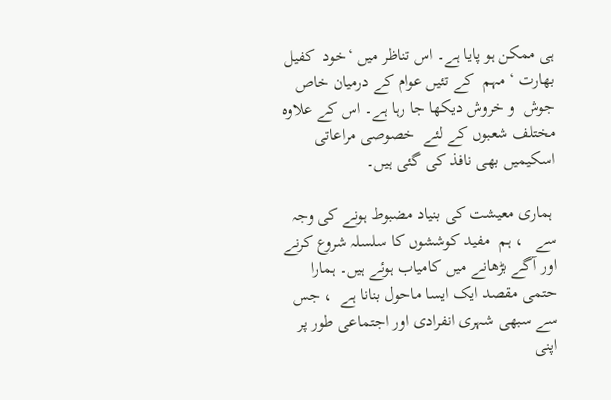ہی ممکن ہو پایا ہے۔ اس تناظر میں ‘خود  کفیل بھارت ‘ مہم  کے تئیں عوام کے درمیان خاص جوش  و خروش دیکھا جا رہا ہے۔ اس کے علاوہ مختلف شعبوں کے لئے  خصوصی مراعاتی اسکیمیں بھی نافذ کی گئی ہیں۔

 ہماری معیشت کی بنیاد مضبوط ہونے کی وجہ سے   ، ہم  مفید کوششوں کا سلسلہ شروع کرنے اور آگے بڑھانے میں کامیاب ہوئے ہیں۔ ہمارا حتمی مقصد ایک ایسا ماحول بنانا ہے  ، جس  سے سبھی شہری انفرادی اور اجتماعی طور پر اپنی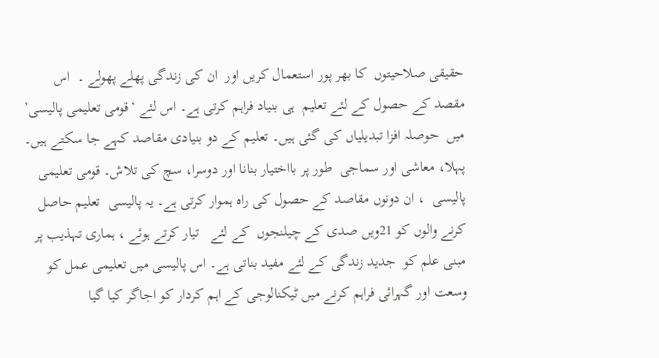حقیقی صلاحیتوں  کا بھر پور استعمال کریں اور  ان کی زندگی پھلے پھولے ۔  اس مقصد کے حصول کے لئے تعلیم  ہی بنیاد فراہم کرتی ہے۔ اس لئے ‘قومی تعلیمی پالیسی’ میں  حوصلہ افزا تبدیلیاں کی گئی ہیں۔ تعلیم کے دو بنیادی مقاصد کہے جا سکتے ہیں۔ پہلا، معاشی اور سماجی  طور پر بااختیار بنانا اور دوسرا، سچ کی تلاش۔ قومی تعلیمی پالیسی  ، ان دونوں مقاصد کے حصول کی راہ ہموار کرتی ہے۔ یہ پالیسی  تعلیم حاصل کرنے والوں کو 21ویں صدی کے چیلنجوں  کے لئے   تیار کرتے ہوئے ، ہماری تہذیب پر مبنی علم کو  جدید زندگی کے لئے مفید بناتی ہے۔ اس پالیسی میں تعلیمی عمل کو وسعت اور گہرائی فراہم کرنے میں ٹیکنالوجی کے اہم کردار کو اجاگر کیا گیا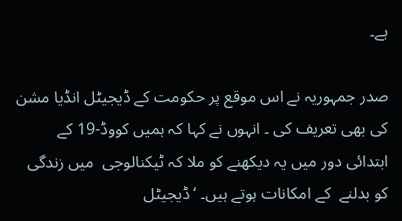ہے۔

صدر جمہوریہ نے اس موقع پر حکومت کے ڈیجیٹل انڈیا مشن کی بھی تعریف کی ۔ انہوں نے کہا کہ ہمیں کووڈ-19 کے ابتدائی دور میں یہ دیکھنے کو ملا کہ ٹیکنالوجی  میں زندگی کو بدلنے  کے امکانات ہوتے ہیں۔ ‘ڈیجیٹل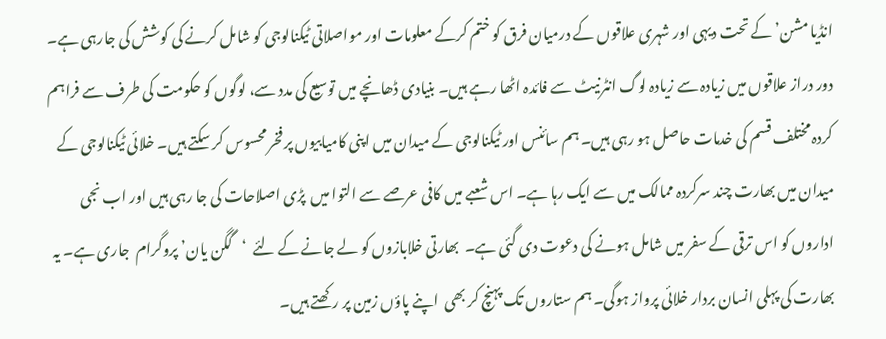انڈیا مشن’ کے تحت دیہی اور شہری علاقوں کے درمیان فرق کو ختم کرکے معلومات اور مواصلاتی ٹیکنالوجی کو شامل کرنے کی کوشش کی جارہی ہے۔ دور دراز علاقوں میں زیادہ سے زیادہ لوگ انٹرنیٹ سے فائدہ اٹھا رہے ہیں۔ بنیادی ڈھانچے میں توسیع کی مدد سے، لوگوں کو حکومت کی طرف سے فراہم کردہ مختلف قسم کی خدمات حاصل ہو رہی ہیں۔ ہم سائنس اور ٹیکنالوجی کے میدان میں اپنی کامیابیوں پر فخر محسوس کر سکتے ہیں۔ خلائی ٹیکنالوجی کے میدان میں بھارت چند سرکردہ ممالک میں سے ایک رہا ہے۔ اس شعبے میں کافی عرصے سے التوا میں  پڑی اصلاحات کی جا رہی ہیں اور اب نجی اداروں کو اس ترقی کے سفر میں شامل ہونے کی دعوت دی گئی ہے۔  بھارتی خلابازوں کو لے جانے کے لئے  ‘گگن یان’ پروگرام  جاری ہے۔ یہ  بھارت کی پہلی انسان بردار خلائی پرواز ہوگی۔ ہم ستاروں تک پہنچ کر بھی  اپنے پاؤں زمین پر رکھتے ہیں۔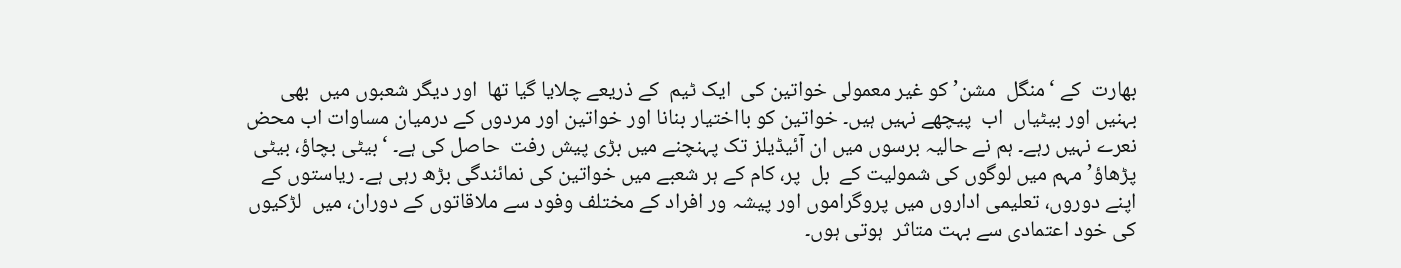بھارت  کے ‘منگل  مشن’ کو غیر معمولی خواتین کی  ایک ٹیم  کے ذریعے چلایا گیا تھا  اور دیگر شعبوں میں  بھی بہنیں اور بیٹیاں  اب  پیچھے نہیں ہیں۔ خواتین کو بااختیار بنانا اور خواتین اور مردوں کے درمیان مساوات اب محض نعرے نہیں رہے۔ ہم نے حالیہ برسوں میں ان آئیڈیلز تک پہنچنے میں بڑی پیش رفت  حاصل کی ہے۔ ‘بیٹی بچاؤ، بیٹی پڑھاؤ’ مہم میں لوگوں کی شمولیت کے  بل  پر، کام کے ہر شعبے میں خواتین کی نمائندگی بڑھ رہی ہے۔ ریاستوں کے اپنے دوروں، تعلیمی اداروں میں پروگراموں اور پیشہ ور افراد کے مختلف وفود سے ملاقاتوں کے دوران، میں  لڑکیوں کی خود اعتمادی سے بہت متاثر  ہوتی ہوں۔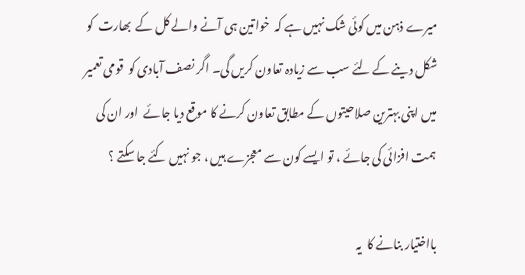میرے ذہن میں کوئی شک نہیں ہے کہ  خواتین ہی آنے والے کل کے  بھارت  کو شکل دینے کے لئے سب سے زیادہ تعاون کریں گی۔ اگر نصف آبادی کو  قومی تعمیر میں اپنی بہترین صلاحیتوں کے مطابق تعاون کرنے کا موقع دیا جائے  اور ان کی  ہمت افزائی کی جائے ، تو ایسے کون سے معجزے ہیں ، جو نہیں کئے جا سکتے ؟

بااختیار بنانے کا  یہ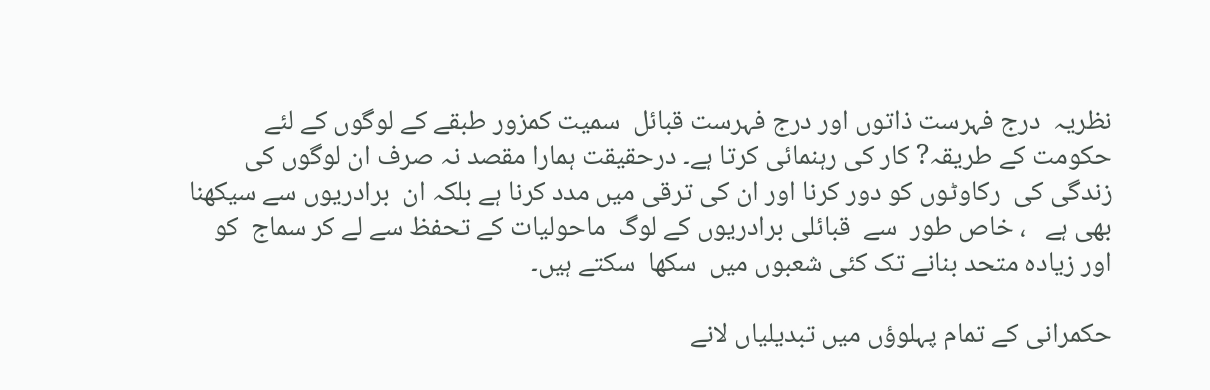نظریہ  درج فہرست ذاتوں اور درج فہرست قبائل  سمیت کمزور طبقے کے لوگوں کے لئے حکومت کے طریقہ? کار کی رہنمائی کرتا ہے۔ درحقیقت ہمارا مقصد نہ صرف ان لوگوں کی زندگی کی  رکاوٹوں کو دور کرنا اور ان کی ترقی میں مدد کرنا ہے بلکہ ان  برادریوں سے سیکھنا بھی ہے   ، خاص طور  سے  قبائلی برادریوں کے لوگ  ماحولیات کے تحفظ سے لے کر سماج  کو  اور زیادہ متحد بنانے تک کئی شعبوں میں  سکھا  سکتے ہیں۔

حکمرانی کے تمام پہلوؤں میں تبدیلیاں لانے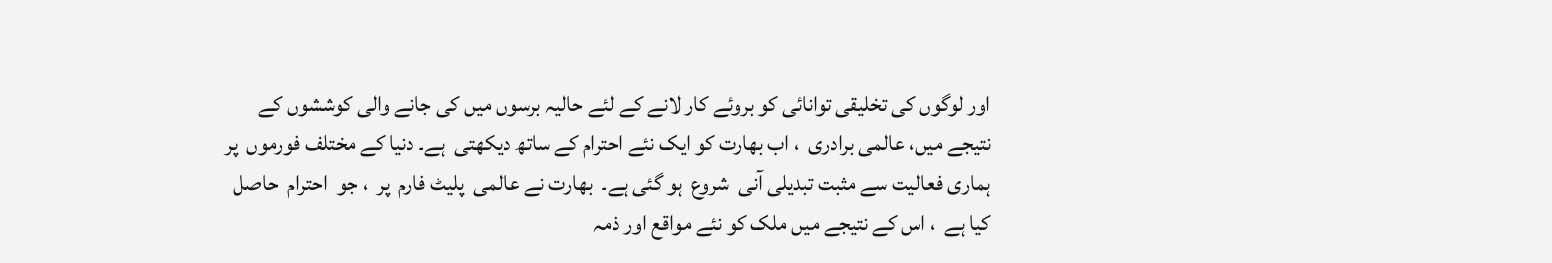اور لوگوں کی تخلیقی توانائی کو بروئے کار لانے کے لئے حالیہ برسوں میں کی جانے والی کوششوں کے نتیجے میں، عالمی برادری  ، اب بھارت کو ایک نئے احترام کے ساتھ دیکھتی  ہے۔ دنیا کے مختلف فورموں  پر ہماری فعالیت سے مثبت تبدیلی آنی  شروع  ہو گئی ہے۔  بھارت نے عالمی  پلیٹ فارم  پر  ، جو  احترام  حاصل کیا ہے  ، اس کے نتیجے میں ملک کو نئے مواقع اور ذمہ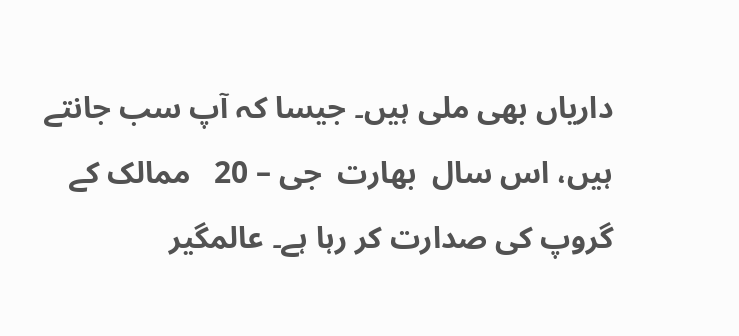داریاں بھی ملی ہیں۔ جیسا کہ آپ سب جانتے ہیں، اس سال  بھارت  جی – 20   ممالک کے گروپ کی صدارت کر رہا ہے۔ عالمگیر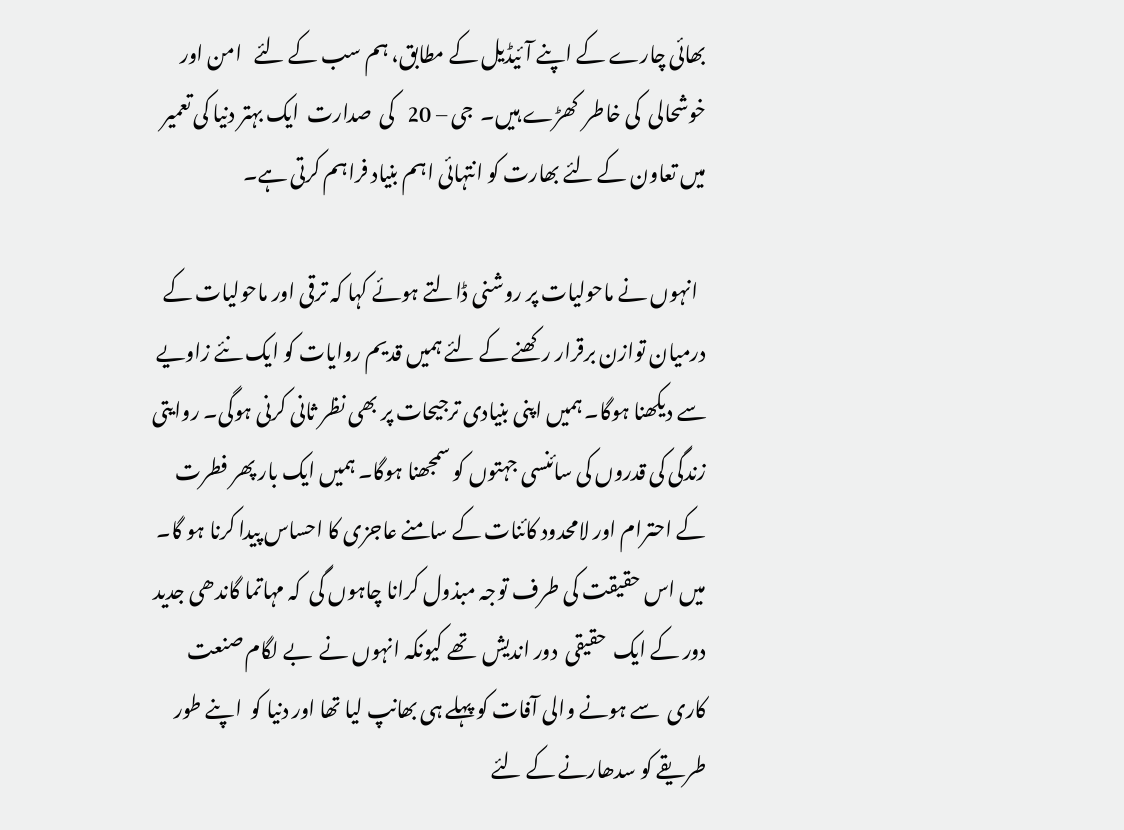بھائی چارے کے اپنے آئیڈیل کے مطابق، ہم سب کے لئے   امن اور خوشحالی  کی خاطر  کھڑے ہیں۔  جی – 20   کی  صدارت  ایک بہتر دنیا کی تعمیر میں تعاون کے لئے بھارت کو انتہائی اہم بنیاد فراہم کرتی ہے۔

  انہوں نے ماحولیات پر روشنی ڈالتے ہوئے کہا کہ ترقی اور ماحولیات کے درمیان توازن برقرار رکھنے کے لئے ہمیں قدیم روایات کو ایک نئے زاویے سے دیکھنا ہوگا۔ ہمیں اپنی بنیادی ترجیحات پر بھی نظر ثانی کرنی ہوگی۔ روایتی زندگی کی قدروں کی سائنسی جہتوں کو سمجھنا ہوگا۔ ہمیں ایک بار پھر فطرت کے احترام اور لامحدود کائنات کے سامنے عاجزی کا احساس پیدا کرنا ہو گا۔ میں اس حقیقت کی طرف توجہ مبذول کرانا چاہوں گی  کہ مہاتما گاندھی جدید دور کے ایک  حقیقی  دور اندیش  تھے کیونکہ انہوں نے  بے لگام صنعت کاری  سے ہونے والی آفات کو پہلے ہی بھانپ لیا تھا اور دنیا کو  اپنے طور طریقے کو سدھارنے کے لئے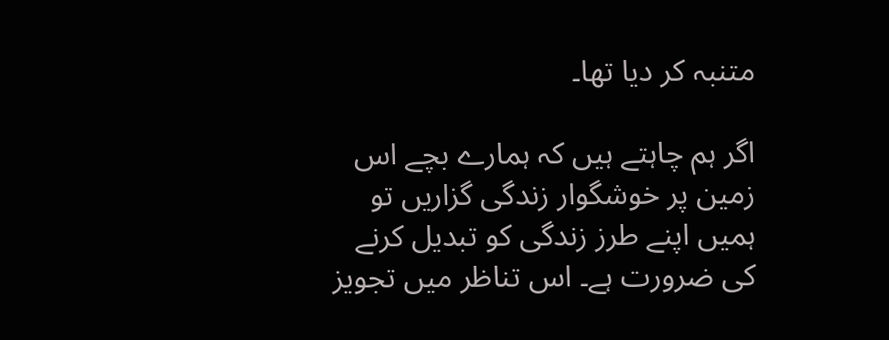متنبہ کر دیا تھا۔

اگر ہم چاہتے ہیں کہ ہمارے بچے اس زمین پر خوشگوار زندگی گزاریں تو ہمیں اپنے طرز زندگی کو تبدیل کرنے کی ضرورت ہے۔ اس تناظر میں تجویز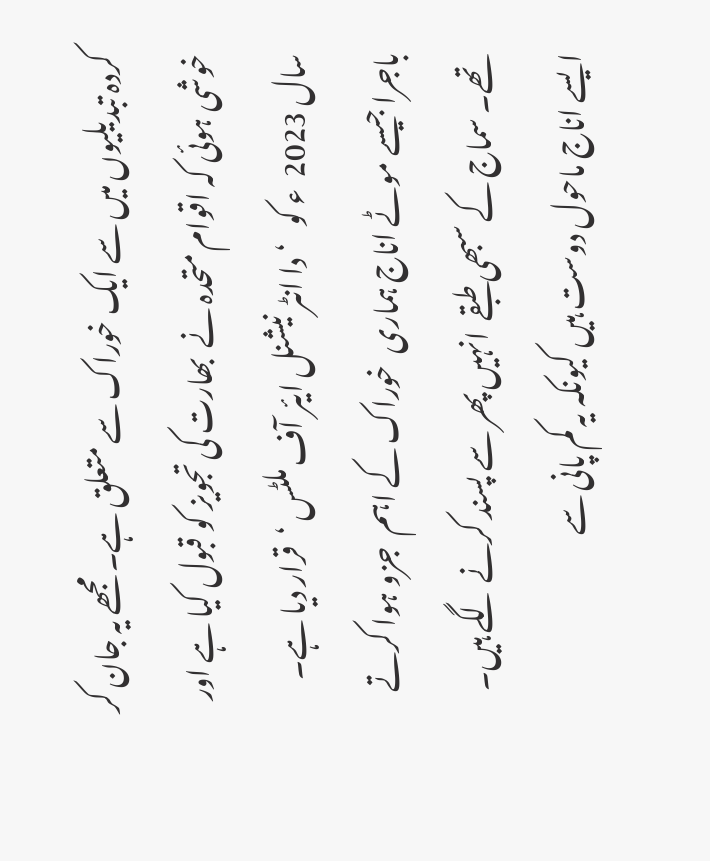کردہ تبدیلیوں میں سے ایک خوراک سے متعلق ہے۔ مجھے یہ جان کر خوشی ہوئی کہ اقوام متحدہ نے  بھارت کی تجویز کو قبول کیا ہے اور سال 2023  ء کو   ‘ دا انٹر نیشنل ایئر آف ملٹس ‘  قرار دیا ہے۔  باجرا جیسے موٹے اناج ہماری  خوراک کے اہم  جزو ہوا کرتے  تھے۔ سماج کے سبھی طبقے  انہیں پھر سے پسند کرنے لگے ہیں۔ ایسے اناج ماحول دوست ہیں کیونکہ یہ کم پانی سے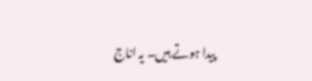پیدا ہوتے ہیں۔ یہ اناج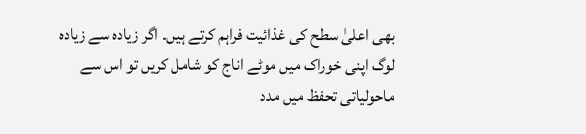بھی اعلیٰ سطح کی غذائیت فراہم کرتے ہیں۔ اگر زیادہ سے زیادہ لوگ اپنی خوراک میں موٹے اناج کو شامل کریں تو اس سے ماحولیاتی تحفظ میں مدد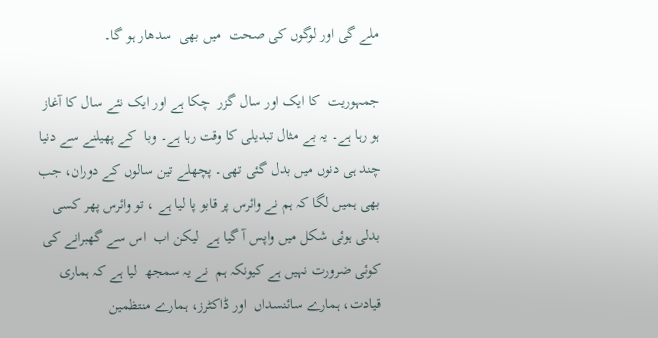ملے گی اور لوگوں کی صحت  میں بھی  سدھار ہو گا۔

جمہوریت  کا ایک اور سال گزر  چکا ہے اور ایک نئے سال کا آغاز ہو رہا ہے۔ یہ بے مثال تبدیلی کا وقت رہا ہے۔ وبا  کے پھیلنے سے دنیا چند ہی دنوں میں بدل گئی تھی۔ پچھلے تین سالوں کے دوران، جب بھی ہمیں لگا کہ ہم نے وائرس پر قابو پا لیا ہے ، تو وائرس پھر کسی بدلی ہوئی شکل میں واپس آ گیا ہے  لیکن اب  اس سے گھبرانے کی  کوئی ضرورت نہیں ہے کیونکہ ہم  نے یہ سمجھ  لیا ہے کہ ہماری قیادت، ہمارے سائنسداں  اور ڈاکٹرز، ہمارے منتظمین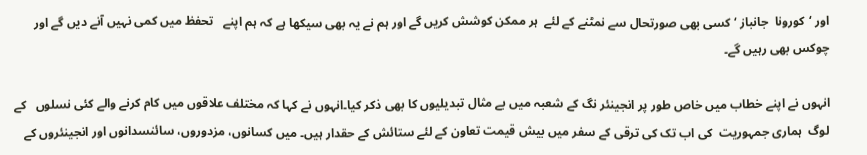اور ‘کورونا  جانباز ‘ کسی بھی صورتحال سے نمٹنے کے لئے  ہر ممکن کوشش کریں گے اور ہم نے یہ بھی سیکھا ہے کہ ہم اپنے   تحفظ میں کمی نہیں آنے دیں گے اور  چوکس بھی رہیں گے۔

انہوں نے اپنے خطاب میں خاص طور پر انجینئر نگ کے شعبہ میں بے مثال تبدیلیوں کا بھی ذکر کیا۔انہوں نے کہا کہ مختلف علاقوں میں کام کرنے والے کئی نسلوں   کے لوگ  ہماری جمہوریت  کی اب تک کی ترقی کے سفر میں بیش قیمت تعاون کے لئے ستائش کے حقدار ہیں۔ میں کسانوں، مزدوروں، سائنسدانوں اور انجینئروں کے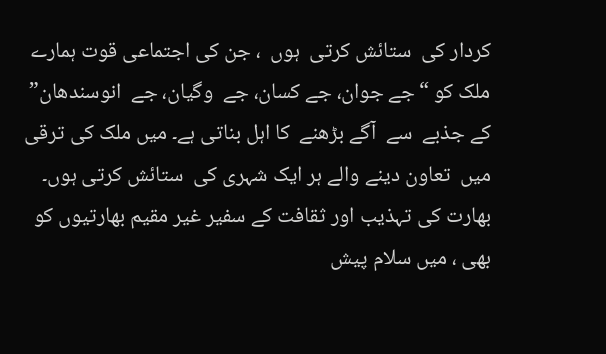کردار کی  ستائش کرتی  ہوں  ، جن کی اجتماعی قوت ہمارے ملک کو “جے جوان، جے کسان، جے  وگیان، جے  انوسندھان” کے جذبے  سے  آگے بڑھنے  کا اہل بناتی ہے۔ میں ملک کی ترقی میں  تعاون دینے والے ہر ایک شہری کی  ستائش کرتی ہوں۔  بھارت کی تہذیب اور ثقافت کے سفیر غیر مقیم بھارتیوں کو بھی ، میں سلام پیش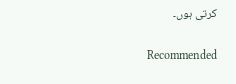کرتی ہوں۔

Recommended